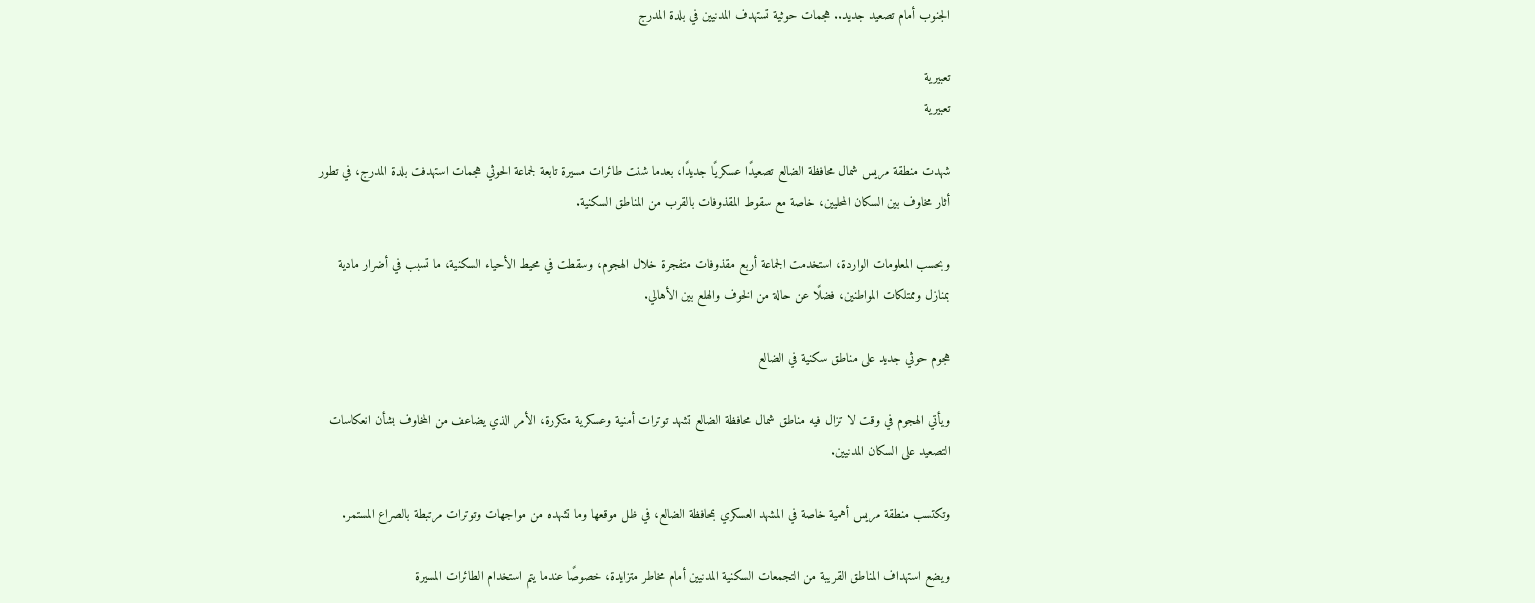الجنوب أمام تصعيد جديد.. هجمات حوثية تستهدف المدنيين في بلدة المدرج

تعبيرية
تعبيرية

شهدت منطقة مريس شمال محافظة الضالع تصعيدًا عسكريًا جديدًا، بعدما شنت طائرات مسيرة تابعة لجماعة الحوثي هجمات استهدفت بلدة المدرج، في تطور أثار مخاوف بين السكان المحليين، خاصة مع سقوط المقذوفات بالقرب من المناطق السكنية.

وبحسب المعلومات الواردة، استخدمت الجماعة أربع مقذوفات متفجرة خلال الهجوم، وسقطت في محيط الأحياء السكنية، ما تسبب في أضرار مادية بمنازل وممتلكات المواطنين، فضلًا عن حالة من الخوف والهلع بين الأهالي.

هجوم حوثي جديد على مناطق سكنية في الضالع

ويأتي الهجوم في وقت لا تزال فيه مناطق شمال محافظة الضالع تشهد توترات أمنية وعسكرية متكررة، الأمر الذي يضاعف من المخاوف بشأن انعكاسات التصعيد على السكان المدنيين.

وتكتسب منطقة مريس أهمية خاصة في المشهد العسكري بمحافظة الضالع، في ظل موقعها وما تشهده من مواجهات وتوترات مرتبطة بالصراع المستمر.

ويضع استهداف المناطق القريبة من التجمعات السكنية المدنيين أمام مخاطر متزايدة، خصوصًا عندما يتم استخدام الطائرات المسيرة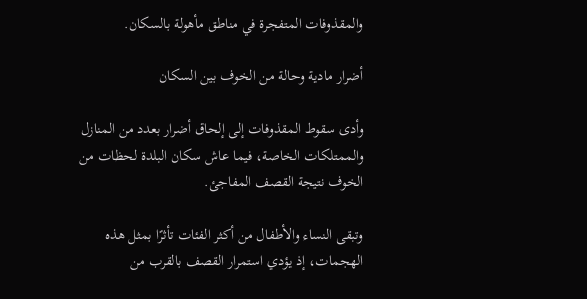والمقذوفات المتفجرة في مناطق مأهولة بالسكان.

أضرار مادية وحالة من الخوف بين السكان

وأدى سقوط المقذوفات إلى إلحاق أضرار بعدد من المنازل والممتلكات الخاصة، فيما عاش سكان البلدة لحظات من الخوف نتيجة القصف المفاجئ.

وتبقى النساء والأطفال من أكثر الفئات تأثرًا بمثل هذه الهجمات، إذ يؤدي استمرار القصف بالقرب من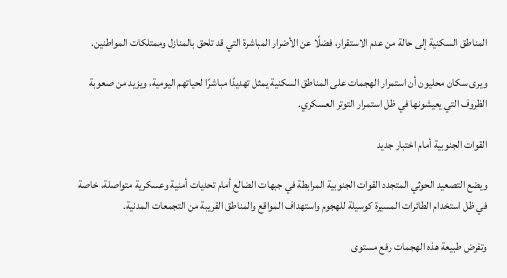المناطق السكنية إلى حالة من عدم الاستقرار، فضلًا عن الأضرار المباشرة التي قد تلحق بالمنازل وممتلكات المواطنين.

ويرى سكان محليون أن استمرار الهجمات على المناطق السكنية يمثل تهديدًا مباشرًا لحياتهم اليومية، ويزيد من صعوبة الظروف التي يعيشونها في ظل استمرار التوتر العسكري.

القوات الجنوبية أمام اختبار جديد

ويضع التصعيد الحوثي المتجدد القوات الجنوبية المرابطة في جبهات الضالع أمام تحديات أمنية وعسكرية متواصلة، خاصة في ظل استخدام الطائرات المسيرة كوسيلة للهجوم واستهداف المواقع والمناطق القريبة من التجمعات المدنية.

وتفرض طبيعة هذه الهجمات رفع مستوى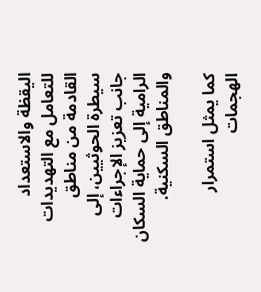اليقظة والاستعداد للتعامل مع التهديدات القادمة من مناطق سيطرة الحوثيين، إلى جانب تعزيز الإجراءات الرامية إلى حماية السكان والمناطق السكنية.

كما يمثل استمرار الهجمات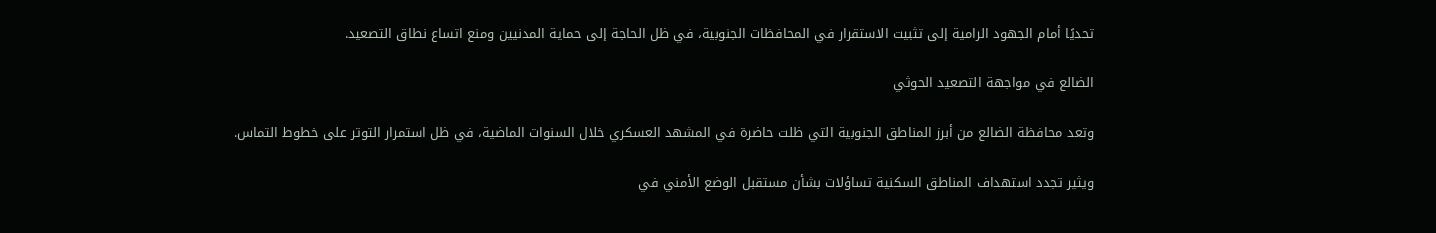تحديًا أمام الجهود الرامية إلى تثبيت الاستقرار في المحافظات الجنوبية، في ظل الحاجة إلى حماية المدنيين ومنع اتساع نطاق التصعيد.

الضالع في مواجهة التصعيد الحوثي

وتعد محافظة الضالع من أبرز المناطق الجنوبية التي ظلت حاضرة في المشهد العسكري خلال السنوات الماضية، في ظل استمرار التوتر على خطوط التماس.

ويثير تجدد استهداف المناطق السكنية تساؤلات بشأن مستقبل الوضع الأمني في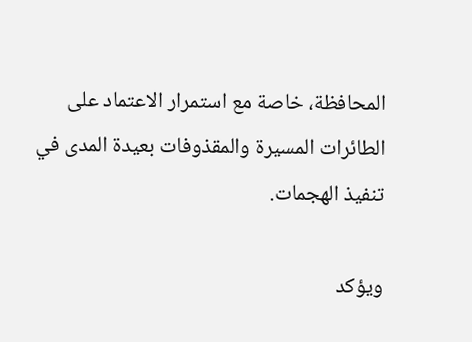المحافظة، خاصة مع استمرار الاعتماد على الطائرات المسيرة والمقذوفات بعيدة المدى في تنفيذ الهجمات.

ويؤكد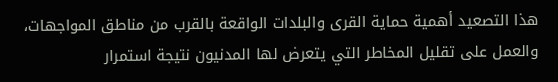هذا التصعيد أهمية حماية القرى والبلدات الواقعة بالقرب من مناطق المواجهات، والعمل على تقليل المخاطر التي يتعرض لها المدنيون نتيجة استمرار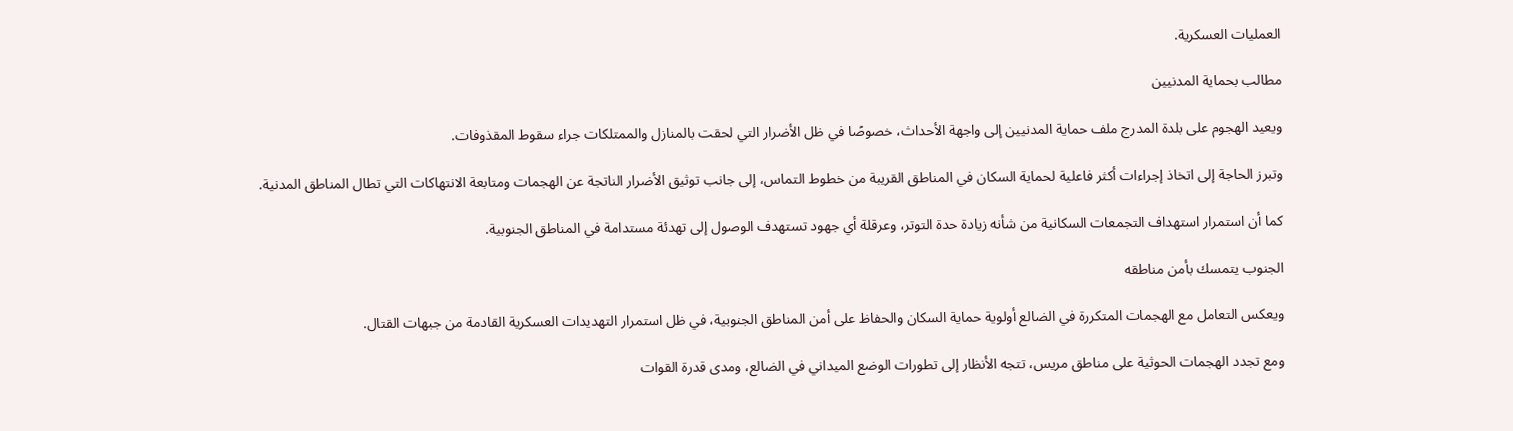العمليات العسكرية.

مطالب بحماية المدنيين

ويعيد الهجوم على بلدة المدرج ملف حماية المدنيين إلى واجهة الأحداث، خصوصًا في ظل الأضرار التي لحقت بالمنازل والممتلكات جراء سقوط المقذوفات.

وتبرز الحاجة إلى اتخاذ إجراءات أكثر فاعلية لحماية السكان في المناطق القريبة من خطوط التماس، إلى جانب توثيق الأضرار الناتجة عن الهجمات ومتابعة الانتهاكات التي تطال المناطق المدنية.

كما أن استمرار استهداف التجمعات السكانية من شأنه زيادة حدة التوتر، وعرقلة أي جهود تستهدف الوصول إلى تهدئة مستدامة في المناطق الجنوبية.

الجنوب يتمسك بأمن مناطقه

ويعكس التعامل مع الهجمات المتكررة في الضالع أولوية حماية السكان والحفاظ على أمن المناطق الجنوبية، في ظل استمرار التهديدات العسكرية القادمة من جبهات القتال.

ومع تجدد الهجمات الحوثية على مناطق مريس، تتجه الأنظار إلى تطورات الوضع الميداني في الضالع، ومدى قدرة القوات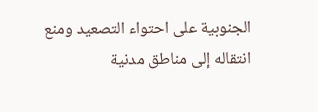الجنوبية على احتواء التصعيد ومنع انتقاله إلى مناطق مدنية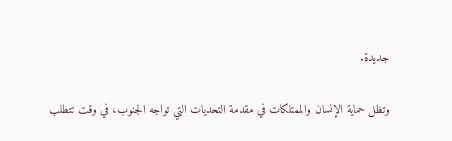جديدة.

وتظل حماية الإنسان والممتلكات في مقدمة التحديات التي تواجه الجنوب، في وقت تتطلب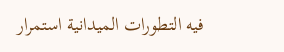فيه التطورات الميدانية استمرار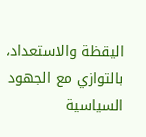اليقظة والاستعداد، بالتوازي مع الجهود السياسية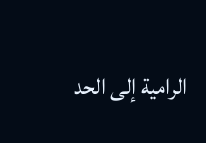الرامية إلى الحد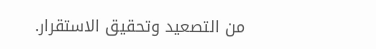من التصعيد وتحقيق الاستقرار.